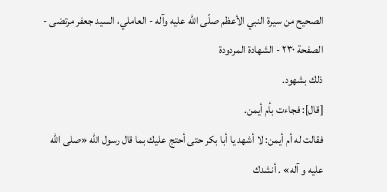الصحيح من سيرة النبي الأعظم صلّى الله عليه وآله - العاملي، السيد جعفر مرتضى - الصفحة ٢٣٠ - الشهادة المردودة
ذلك بشهود.
[قال]: فجاءت بأم أيمن.
فقالت له أم أيمن: لا أشهد يا أبا بكر حتى أحتج عليك بما قال رسول اللّه «صلى اللّه عليه و آله» . أنشدك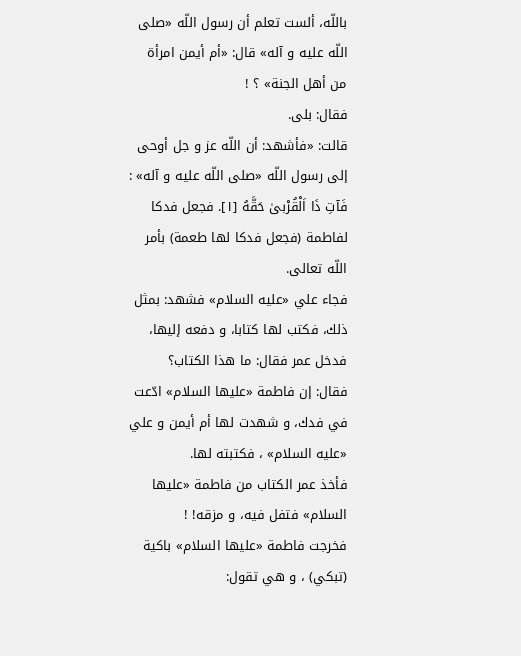باللّه، ألست تعلم أن رسول اللّه «صلى اللّه عليه و آله» قال: «أم أيمن امرأة من أهل الجنة» ؟ !
فقال: بلى.
قالت: «فأشهد: أن اللّه عز و جل أوحى إلى رسول اللّه «صلى اللّه عليه و آله» : فَآتِ ذَا اَلْقُرْبىٰ حَقَّهُ [١]. فجعل فدكا لفاطمة (فجعل فدكا لها طعمة) بأمر اللّه تعالى.
فجاء علي «عليه السلام» فشهد: بمثل ذلك، فكتب لها كتابا، و دفعه إليها، فدخل عمر فقال: ما هذا الكتاب؟
فقال: إن فاطمة «عليها السلام» ادّعت في فدك، و شهدت لها أم أيمن و علي «عليه السلام» ، فكتبته لها.
فأخذ عمر الكتاب من فاطمة «عليها السلام» فتفل فيه، و مزقه! !
فخرجت فاطمة «عليها السلام» باكية (تبكي) ، و هي تقول: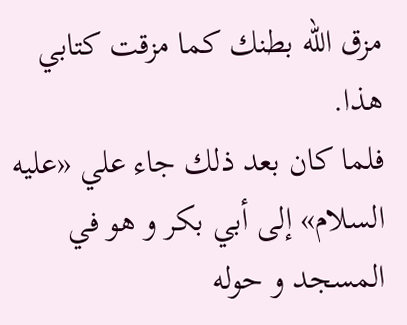مزق اللّه بطنك كما مزقت كتابي هذا.
فلما كان بعد ذلك جاء علي «عليه السلام» إلى أبي بكر و هو في المسجد و حوله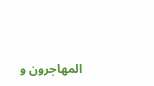المهاجرون و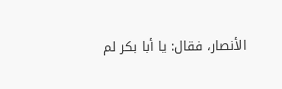الأنصار، فقال: يا أبا بكر لم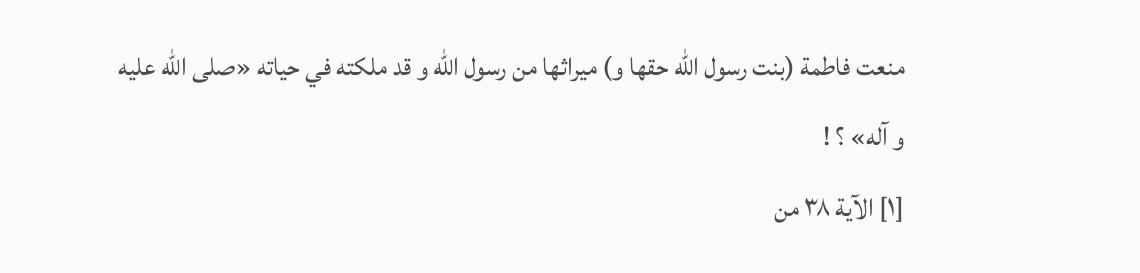منعت فاطمة (بنت رسول اللّه حقها و) ميراثها من رسول اللّه و قد ملكته في حياته «صلى اللّه عليه و آله» ؟ !
[١] الآية ٣٨ من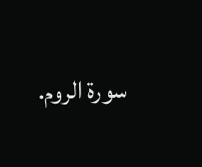سورة الروم.